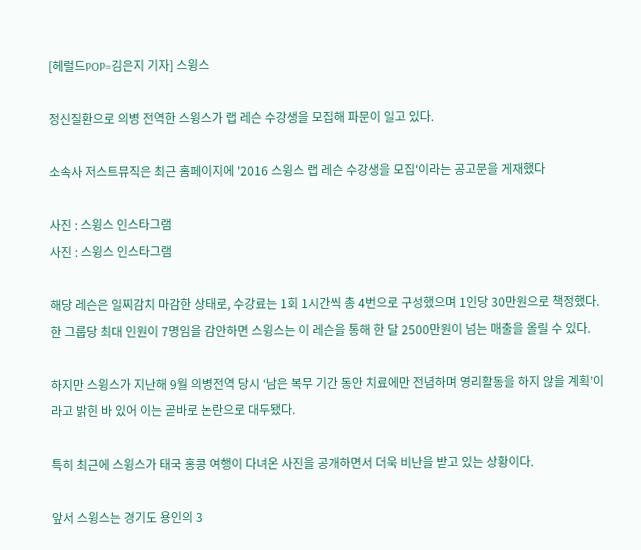[헤럴드POP=김은지 기자] 스윙스

정신질환으로 의병 전역한 스윙스가 랩 레슨 수강생을 모집해 파문이 일고 있다.

소속사 저스트뮤직은 최근 홈페이지에 '2016 스윙스 랩 레슨 수강생을 모집'이라는 공고문을 게재했다

사진 : 스윙스 인스타그램
사진 : 스윙스 인스타그램

해당 레슨은 일찌감치 마감한 상태로, 수강료는 1회 1시간씩 총 4번으로 구성했으며 1인당 30만원으로 책정했다. 한 그룹당 최대 인원이 7명임을 감안하면 스윙스는 이 레슨을 통해 한 달 2500만원이 넘는 매출을 올릴 수 있다.

하지만 스윙스가 지난해 9월 의병전역 당시 ‘남은 복무 기간 동안 치료에만 전념하며 영리활동을 하지 않을 계획’이라고 밝힌 바 있어 이는 곧바로 논란으로 대두됐다.

특히 최근에 스윙스가 태국 홍콩 여행이 다녀온 사진을 공개하면서 더욱 비난을 받고 있는 상황이다.

앞서 스윙스는 경기도 용인의 3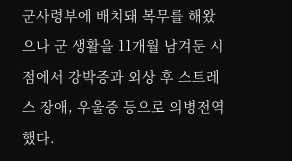군사령부에 배치돼 복무를 해왔으나 군 생활을 11개월 남겨둔 시점에서 강박증과 외상 후 스트레스 장애, 우울증 등으로 의병전역했다.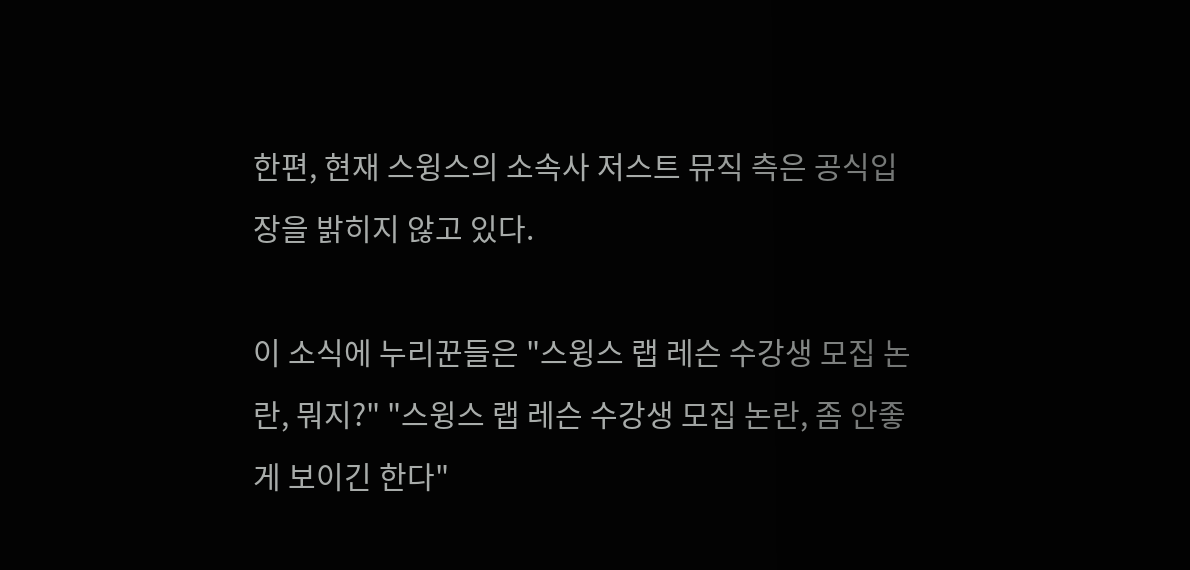한편, 현재 스윙스의 소속사 저스트 뮤직 측은 공식입장을 밝히지 않고 있다.

이 소식에 누리꾼들은 "스윙스 랩 레슨 수강생 모집 논란, 뭐지?" "스윙스 랩 레슨 수강생 모집 논란, 좀 안좋게 보이긴 한다"